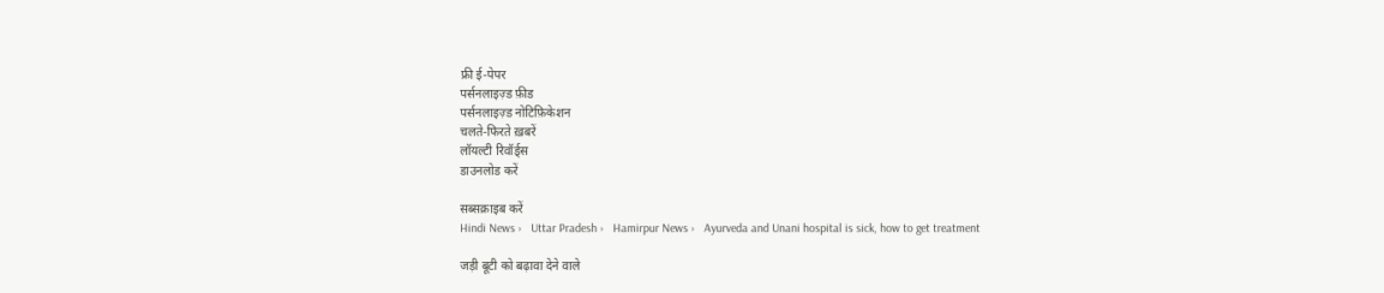फ्री ई-पेपर
पर्सनलाइज़्ड फ़ीड
पर्सनलाइज़्ड नोटिफ़िकेशन
चलते-फिरते ख़बरें
लॉयल्टी रिवॉर्ड्स
डाउनलोड करें

सब्सक्राइब करें
Hindi News ›   Uttar Pradesh ›   Hamirpur News ›   Ayurveda and Unani hospital is sick, how to get treatment

जड़ी बूटी को बढ़ावा देने वाले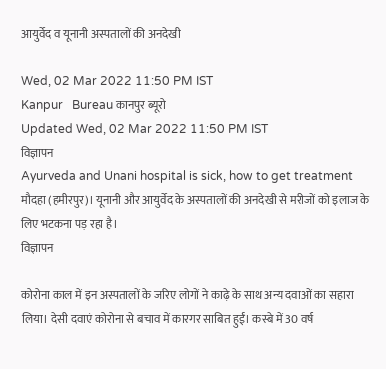आयुर्वेद व यूनानी अस्पतालों की अनदेखी

Wed, 02 Mar 2022 11:50 PM IST
Kanpur   Bureau कानपुर ब्यूरो
Updated Wed, 02 Mar 2022 11:50 PM IST
विज्ञापन
Ayurveda and Unani hospital is sick, how to get treatment
मौदहा (हमीरपुर)। यूनानी और आयुर्वेद के अस्पतालों की अनदेखी से मरीजों को इलाज के लिए भटकना पड़ रहा है।
विज्ञापन

कोरोना काल में इन अस्पतालों के जरिए लोगों ने काढ़े के साथ अन्य दवाओं का सहारा लिया। देसी दवाएं कोरोना से बचाव में कारगर साबित हुईं। कस्बे में 30 वर्ष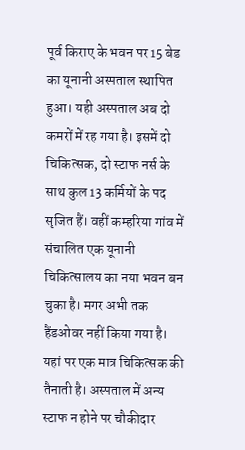पूर्व किराए के भवन पर 15 बेड का यूनानी अस्पताल स्थापित हुआ। यही अस्पताल अब दो कमरों में रह गया है। इसमें दो चिकित्सक, दो स्टाफ नर्स के साथ कुल 13 कर्मियों के पद सृजित हैं। वहीं कम्हरिया गांव में संचालित एक यूनानी चिकित्सालय का नया भवन बन चुका है। मगर अभी तक हैंडओवर नहीं किया गया है। यहां पर एक मात्र चिकित्सक की तैनाती है। अस्पताल में अन्य स्टाफ न होने पर चौकीदार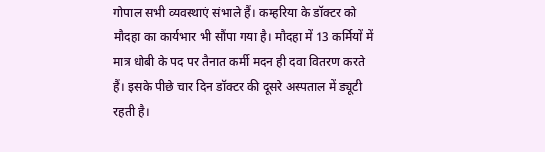गोपाल सभी व्यवस्थाएं संभाले हैं। कम्हरिया के डॉक्टर को मौदहा का कार्यभार भी सौंपा गया है। मौदहा में 13 कर्मियों में मात्र धोबी के पद पर तैनात कर्मी मदन ही दवा वितरण करते हैं। इसके पीछे चार दिन डॉक्टर की दूसरे अस्पताल में ड्यूटी रहती है।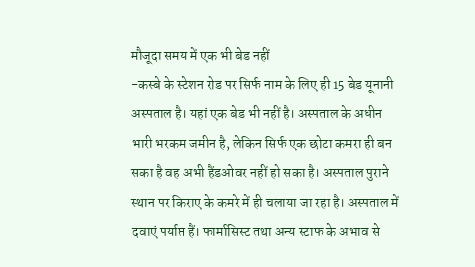मौजूदा समय में एक भी बेड नहीं
-कस्बे के स्टेशन रोड पर सिर्फ नाम के लिए ही 15 बेड यूनानी अस्पताल है। यहां एक बेड भी नहीं है। अस्पताल के अधीन भारी भरकम जमीन है, लेकिन सिर्फ एक छोटा कमरा ही बन सका है वह अभी हैंडओवर नहीं हो सका है। अस्पताल पुराने स्थान पर किराए के कमरे में ही चलाया जा रहा है। अस्पताल में दवाएं पर्याप्त हैं। फार्मासिस्ट तथा अन्य स्टाफ के अभाव से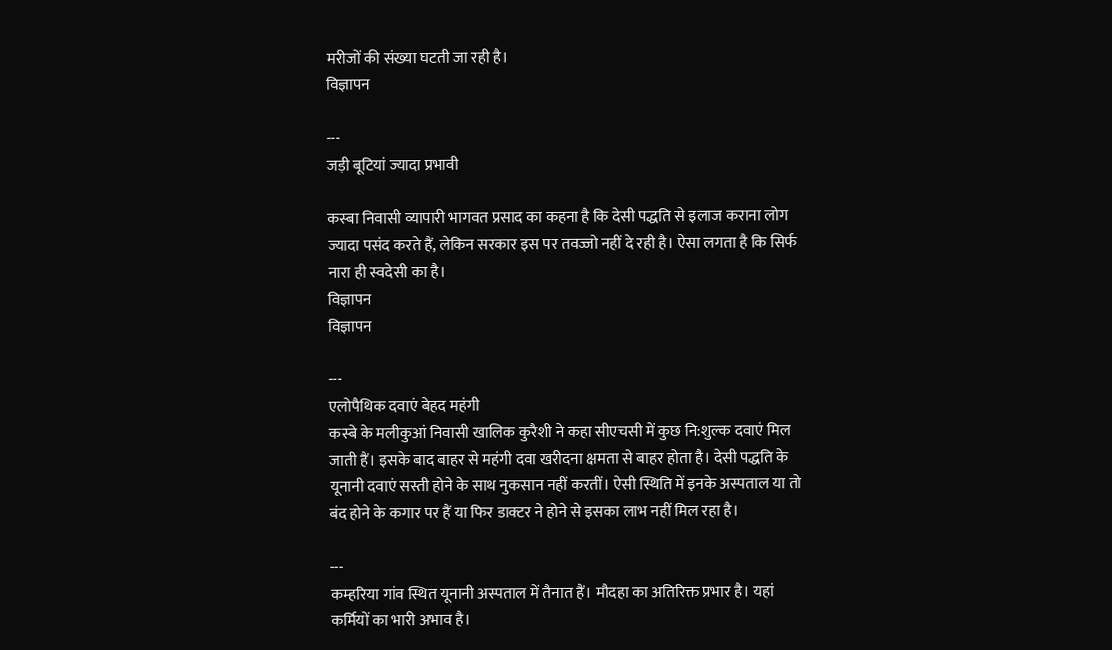मरीजों की संख्या घटती जा रही है।
विज्ञापन

---
जड़ी बूटियां ज्यादा प्रभावी

कस्बा निवासी व्यापारी भागवत प्रसाद का कहना है कि देसी पद्धति से इलाज कराना लोग ज्यादा पसंद करते हैं, लेकिन सरकार इस पर तवज्जो नहीं दे रही है। ऐसा लगता है कि सिर्फ नारा ही स्वदेसी का है।
विज्ञापन
विज्ञापन

---
एलोपैथिक दवाएं बेहद महंगी
कस्बे के मलीकुआं निवासी खालिक कुरैशी ने कहा सीएचसी में कुछ नि:शुल्क दवाएं मिल जाती हैं। इसके बाद बाहर से महंगी दवा खरीदना क्षमता से बाहर होता है। देसी पद्धति के यूनानी दवाएं सस्ती होने के साथ नुकसान नहीं करतीं। ऐसी स्थिति में इनके अस्पताल या तो बंद होने के कगार पर हैं या फिर डाक्टर ने होने से इसका लाभ नहीं मिल रहा है।

---
कम्हरिया गांव स्थित यूनानी अस्पताल में तैनात हैं। मौदहा का अतिरिक्त प्रभार है। यहां कर्मियों का भारी अभाव है।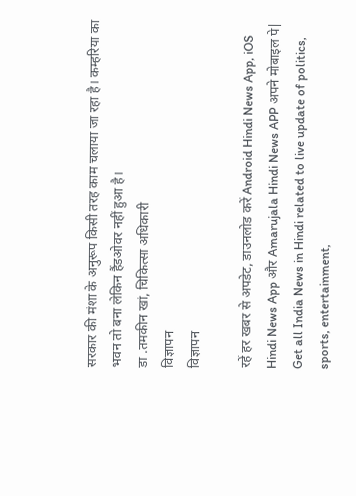सरकार की मंशा के अनुरूप किसी तरह काम चलाया जा रहा है। कम्हरिया का भवन तो बना लेकिन हैंडओवर नहीं हुआ है।
डा .तमकीन खां, चिकित्सा अधिकारी
विज्ञापन
विज्ञापन

रहें हर खबर से अपडेट, डाउनलोड करें Android Hindi News App, iOS Hindi News App और Amarujala Hindi News APP अपने मोबाइल पे|
Get all India News in Hindi related to live update of politics, sports, entertainment,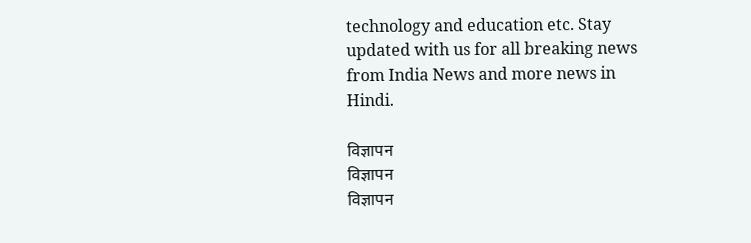technology and education etc. Stay updated with us for all breaking news from India News and more news in Hindi.

विज्ञापन
विज्ञापन
विज्ञापन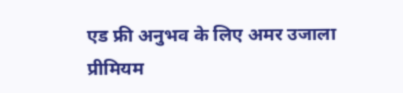एड फ्री अनुभव के लिए अमर उजाला प्रीमियम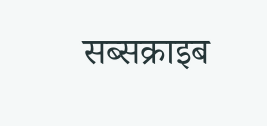सब्सक्राइब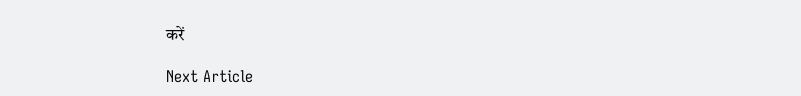करें

Next Article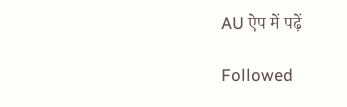AU ऐप में पढ़ें

Followed